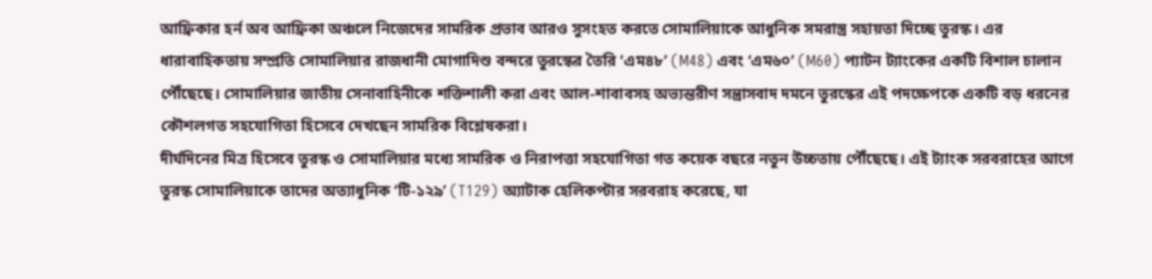আফ্রিকার হর্ন অব আফ্রিকা অঞ্চলে নিজেদের সামরিক প্রভাব আরও সুসংহত করতে সোমালিয়াকে আধুনিক সমরাস্ত্র সহায়তা দিচ্ছে তুরস্ক। এর ধারাবাহিকতায় সম্প্রতি সোমালিয়ার রাজধানী মোগাদিশু বন্দরে তুরস্কের তৈরি ‘এম৪৮’ (M48) এবং ‘এম৬০’ (M60) প্যাটন ট্যাংকের একটি বিশাল চালান পৌঁছেছে। সোমালিয়ার জাতীয় সেনাবাহিনীকে শক্তিশালী করা এবং আল-শাবাবসহ অভ্যন্তরীণ সন্ত্রাসবাদ দমনে তুরস্কের এই পদক্ষেপকে একটি বড় ধরনের কৌশলগত সহযোগিতা হিসেবে দেখছেন সামরিক বিশ্লেষকরা।
দীর্ঘদিনের মিত্র হিসেবে তুরস্ক ও সোমালিয়ার মধ্যে সামরিক ও নিরাপত্তা সহযোগিতা গত কয়েক বছরে নতুন উচ্চতায় পৌঁছেছে। এই ট্যাংক সরবরাহের আগে তুরস্ক সোমালিয়াকে তাদের অত্যাধুনিক ‘টি-১২৯’ (T129) অ্যাটাক হেলিকপ্টার সরবরাহ করেছে, যা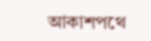আকাশপথে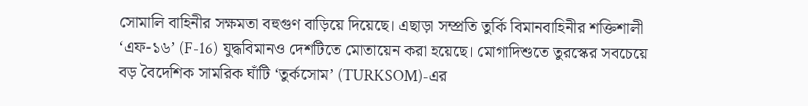সোমালি বাহিনীর সক্ষমতা বহুগুণ বাড়িয়ে দিয়েছে। এছাড়া সম্প্রতি তুর্কি বিমানবাহিনীর শক্তিশালী ‘এফ-১৬’ (F-16) যুদ্ধবিমানও দেশটিতে মোতায়েন করা হয়েছে। মোগাদিশুতে তুরস্কের সবচেয়ে বড় বৈদেশিক সামরিক ঘাঁটি ‘তুর্কসোম’ (TURKSOM)-এর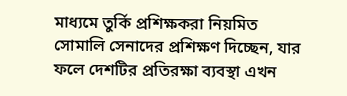মাধ্যমে তুর্কি প্রশিক্ষকরা নিয়মিত সোমালি সেনাদের প্রশিক্ষণ দিচ্ছেন, যার ফলে দেশটির প্রতিরক্ষা ব্যবস্থা এখন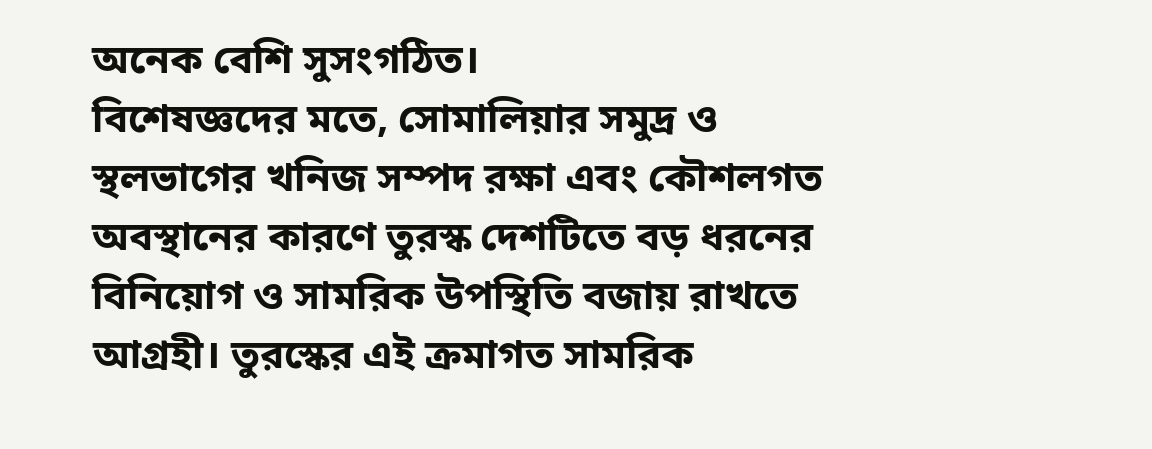অনেক বেশি সুসংগঠিত।
বিশেষজ্ঞদের মতে, সোমালিয়ার সমুদ্র ও স্থলভাগের খনিজ সম্পদ রক্ষা এবং কৌশলগত অবস্থানের কারণে তুরস্ক দেশটিতে বড় ধরনের বিনিয়োগ ও সামরিক উপস্থিতি বজায় রাখতে আগ্রহী। তুরস্কের এই ক্রমাগত সামরিক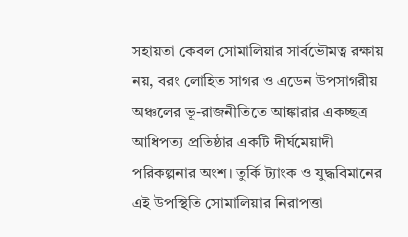সহায়তা কেবল সোমালিয়ার সার্বভৌমত্ব রক্ষায় নয়, বরং লোহিত সাগর ও এডেন উপসাগরীয় অঞ্চলের ভূ-রাজনীতিতে আঙ্কারার একচ্ছত্র আধিপত্য প্রতিষ্ঠার একটি দীর্ঘমেয়াদী পরিকল্পনার অংশ। তুর্কি ট্যাংক ও যুদ্ধবিমানের এই উপস্থিতি সোমালিয়ার নিরাপত্তা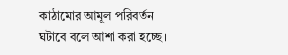কাঠামোর আমূল পরিবর্তন ঘটাবে বলে আশা করা হচ্ছে।